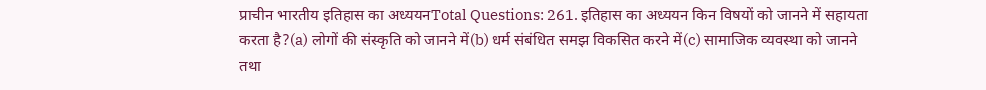प्राचीन भारतीय इतिहास का अध्ययनTotal Questions: 261. इतिहास का अध्ययन किन विषयों को जानने में सहायता करता है?(a) लोगों की संस्कृति को जानने में(b) धर्म संबंधित समझ विकसित करने में(c) सामाजिक व्यवस्था को जानने तथा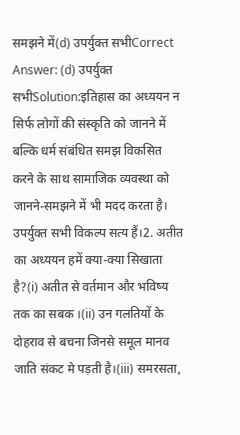समझने में(d) उपर्युक्त सभीCorrect Answer: (d) उपर्युक्त सभीSolution:इतिहास का अध्ययन न सिर्फ लोगों की संस्कृति को जानने में बल्कि धर्म संबंधित समझ विकसित करने के साथ सामाजिक व्यवस्था को जानने-समझने में भी मदद करता है। उपर्युक्त सभी विकल्प सत्य हैं।2. अतीत का अध्ययन हमें क्या-क्या सिखाता है?(i) अतीत से वर्तमान और भविष्य तक का सबक ।(ii) उन गलतियों के दोहराव से बचना जिनसे समूल मानव जाति संकट मे पड़ती है।(iii) समरसता,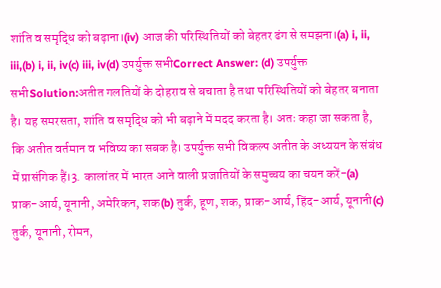शांति व समृद्धि को बढ़ाना।(iv) आज की परिस्थितियों को बेहतर ढंग से समझना।(a) i, ii, iii,(b) i, ii, iv(c) iii, iv(d) उपर्युक्त सभीCorrect Answer: (d) उपर्युक्त सभीSolution:अतीत गलतियों के दोहराव से बचाता है तथा परिस्थितियों को बेहतर बनाता है। यह समरसता, शांति व समृद्धि को भी बढ़ाने में मदद करता है। अतः कहा जा सकता है, कि अतीत वर्तमान व भविष्य का सबक है। उपर्युक्त सभी विकल्प अतीत के अध्ययन के संबंध में प्रासंगिक हैं।3. कालांतर में भारत आने वाली प्रजातियों के समुच्चय का चयन करें-(a) प्राक-आर्य, यूनानी, अमेरिकन, शक(b) तुर्क, हूण, शक, प्राक-आर्य, हिंद-आर्य, यूनानी(c) तुर्क, यूनानी, रोमन,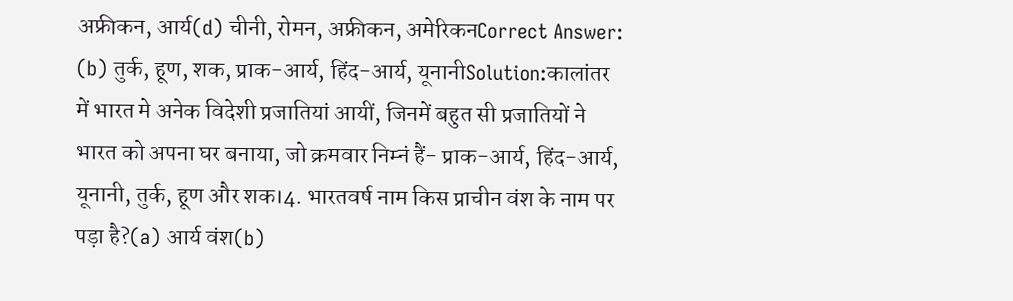अफ्रीकन, आर्य(d) चीनी, रोमन, अफ्रीकन, अमेरिकनCorrect Answer: (b) तुर्क, हूण, शक, प्राक-आर्य, हिंद-आर्य, यूनानीSolution:कालांतर में भारत मे अनेक विदेशी प्रजातियां आयीं, जिनमें बहुत सी प्रजातियों ने भारत को अपना घर बनाया, जो क्रमवार निम्नं हैं- प्राक-आर्य, हिंद-आर्य, यूनानी, तुर्क, हूण और शक।4. भारतवर्ष नाम किस प्राचीन वंश के नाम पर पड़ा है?(a) आर्य वंश(b)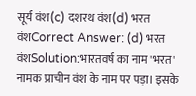सूर्य वंश(c) दशरथ वंश(d) भरत वंशCorrect Answer: (d) भरत वंशSolution:भारतवर्ष का नाम 'भरत' नामक प्राचीन वंश के नाम पर पड़ा। इसके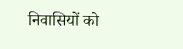निवासियों को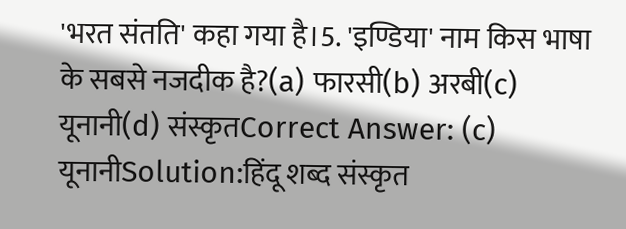'भरत संतति' कहा गया है।5. 'इण्डिया' नाम किस भाषा के सबसे नजदीक है?(a) फारसी(b) अरबी(c) यूनानी(d) संस्कृतCorrect Answer: (c) यूनानीSolution:हिंदू शब्द संस्कृत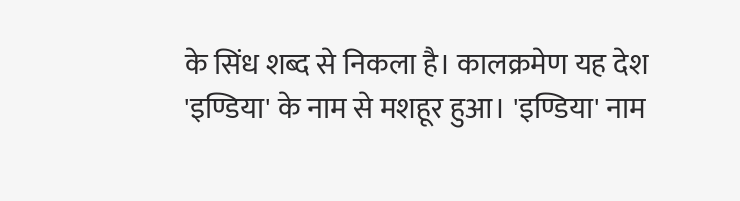के सिंध शब्द से निकला है। कालक्रमेण यह देश 'इण्डिया' के नाम से मशहूर हुआ। 'इण्डिया' नाम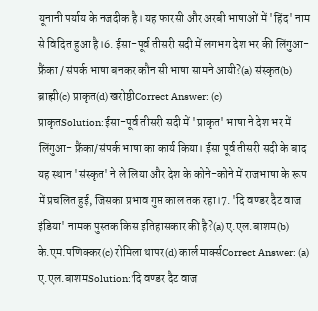यूनानी पर्याय के नजदीक है। यह फारसी और अरबी भाषाओं में 'हिंद' नाम से विदित हुआ है।6. ईसा-पूर्व तीसरी सदी में लगभग देश भर की लिंगुआ-फ्रैंका / संपर्क भाषा बनकर कौन सी भाषा सामने आयी?(a) संस्कृत(b) ब्राह्मी(c) प्राकृत(d) खरोष्ठीCorrect Answer: (c) प्राकृतSolution:ईसा-पूर्व तीसरी सदी में 'प्राकृत' भाषा ने देश भर में लिंगुआ- फ्रैंका/संपर्क भाषा का कार्य किया। ईसा पूर्व तीसरी सदी के बाद यह स्थान 'संस्कृत' ने ले लिया और देश के कोने-कोने में राजभाषा के रूप में प्रचलित हुई, जिसका प्रभाव गुप्त काल तक रहा।7. 'दि वण्डर दैट वाज इंडिया' नामक पुस्तक किस इतिहासकार की है?(a) ए.एल.बाशम(b) के.एम.पणिक्कर(c) रोमिला थापर(d) कार्ल मार्क्सCorrect Answer: (a) ए.एल.बाशमSolution:'दि वण्डर दैट वाज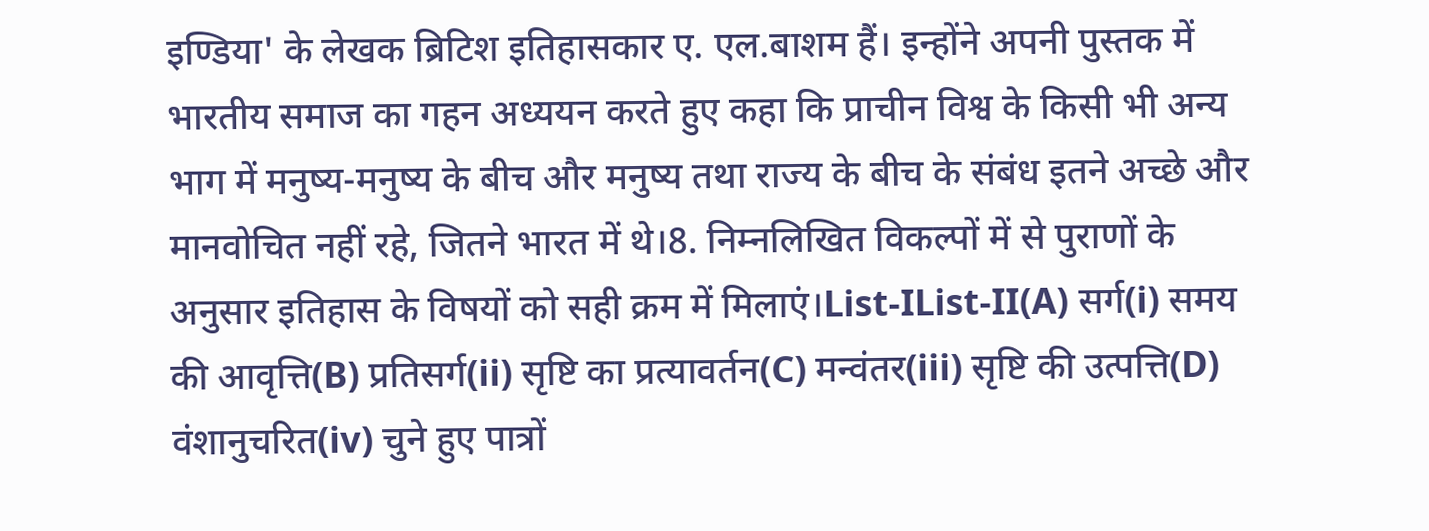इण्डिया' के लेखक ब्रिटिश इतिहासकार ए. एल.बाशम हैं। इन्होंने अपनी पुस्तक में भारतीय समाज का गहन अध्ययन करते हुए कहा कि प्राचीन विश्व के किसी भी अन्य भाग में मनुष्य-मनुष्य के बीच और मनुष्य तथा राज्य के बीच के संबंध इतने अच्छे और मानवोचित नहीं रहे, जितने भारत में थे।8. निम्नलिखित विकल्पों में से पुराणों के अनुसार इतिहास के विषयों को सही क्रम में मिलाएं।List-IList-II(A) सर्ग(i) समय की आवृत्ति(B) प्रतिसर्ग(ii) सृष्टि का प्रत्यावर्तन(C) मन्वंतर(iii) सृष्टि की उत्पत्ति(D) वंशानुचरित(iv) चुने हुए पात्रों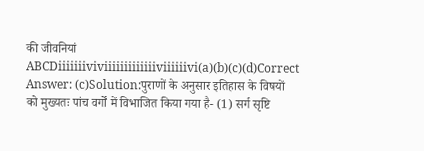की जीवनियां ABCDiiiiiiiviviiiiiiiiiiiiiviiiiiivi(a)(b)(c)(d)Correct Answer: (c)Solution:पुराणों के अनुसार इतिहास के विषयों को मुख्यतः पांच वर्गों में विभाजित किया गया है- (1) सर्ग सृष्टि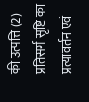की उत्पत्ति (2) प्रतिसर्ग सृष्टि का प्रत्यावर्तन एवं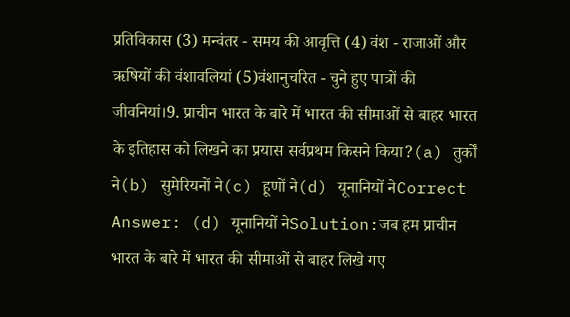प्रतिविकास (3) मन्वंतर - समय की आवृत्ति (4) वंश - राजाओं और ऋषियों की वंशावलियां (5)वंशानुचरित - चुने हुए पात्रों की जीवनियां।9. प्राचीन भारत के बारे में भारत की सीमाओं से बाहर भारत के इतिहास को लिखने का प्रयास सर्वप्रथम किसने किया?(a) तुर्कों ने(b) सुमेरियनों ने(c) हूणों ने(d) यूनानियों नेCorrect Answer: (d) यूनानियों नेSolution:जब हम प्राचीन भारत के बारे में भारत की सीमाओं से बाहर लिखे गए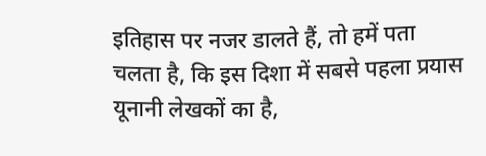इतिहास पर नजर डालते हैं, तो हमें पता चलता है, कि इस दिशा में सबसे पहला प्रयास यूनानी लेखकों का है,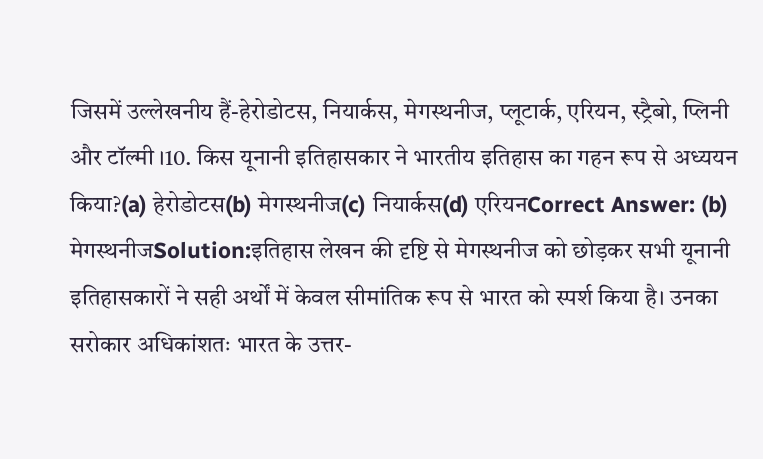जिसमें उल्लेखनीय हैं-हेरोडोटस, नियार्कस, मेगस्थनीज, प्लूटार्क, एरियन, स्ट्रैबो, प्लिनी और टॉल्मी ।10. किस यूनानी इतिहासकार ने भारतीय इतिहास का गहन रूप से अध्ययन किया?(a) हेरोडोटस(b) मेगस्थनीज(c) नियार्कस(d) एरियनCorrect Answer: (b) मेगस्थनीजSolution:इतिहास लेखन की दृष्टि से मेगस्थनीज को छोड़कर सभी यूनानी इतिहासकारों ने सही अर्थों में केवल सीमांतिक रूप से भारत को स्पर्श किया है। उनका सरोकार अधिकांशतः भारत के उत्तर-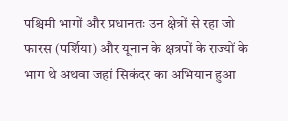पश्चिमी भागों और प्रधानतः उन क्षेत्रों से रहा जो फारस (पर्शिया) और यूनान के क्षत्रपों के राज्यों के भाग थे अथवा जहां सिकंदर का अभियान हुआ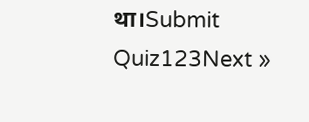था।Submit Quiz123Next »